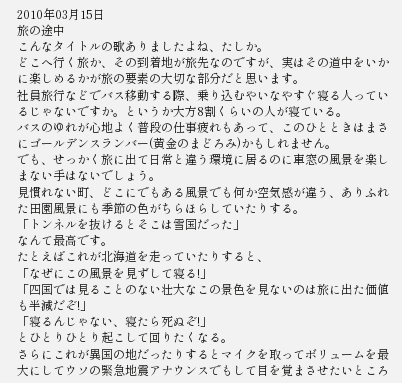2010年03月15日
旅の途中
こんなタイトルの歌ありましたよね、たしか。
どこへ行く旅か、その到着地が旅先なのですが、実はその道中をいかに楽しめるかが旅の要素の大切な部分だと思います。
社員旅行などでバス移動する際、乗り込むやいなやすぐ寝る人っているじゃないですか。というか大方8割くらいの人が寝ている。
バスのゆれが心地よく普段の仕事疲れもあって、このひとときはまさにゴールデンスランバー(黄金のまどろみ)かもしれません。
でも、せっかく旅に出て日常と違う環境に居るのに車窓の風景を楽しまない手はないでしょう。
見慣れない町、どこにでもある風景でも何か空気感が違う、ありふれた田園風景にも季節の色がちらほらしていたりする。
「トンネルを抜けるとそこは雪国だった」
なんて最高です。
たとえばこれが北海道を走っていたりすると、
「なぜにこの風景を見ずして寝る!」
「四国では見ることのない壮大なこの景色を見ないのは旅に出た価値も半減だぞ!」
「寝るんじゃない、寝たら死ぬぞ!」
とひとりひとり起こして回りたくなる。
さらにこれが異国の地だったりするとマイクを取ってボリュームを最大にしてウソの緊急地震アナウンスでもして目を覚まさせたいところ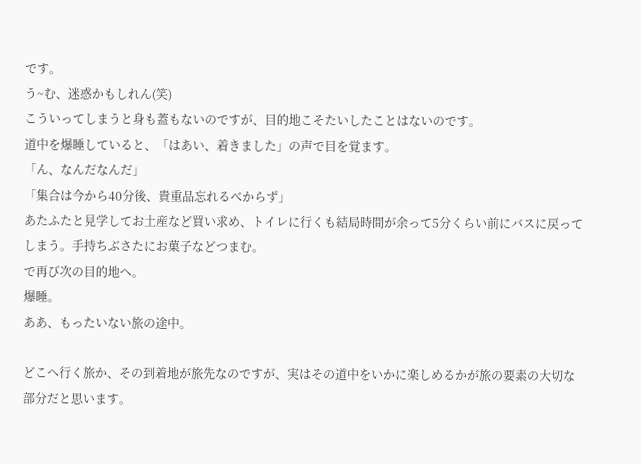です。
う~む、迷惑かもしれん(笑)
こういってしまうと身も蓋もないのですが、目的地こそたいしたことはないのです。
道中を爆睡していると、「はあい、着きました」の声で目を覚ます。
「ん、なんだなんだ」
「集合は今から40分後、貴重品忘れるべからず」
あたふたと見学してお土産など買い求め、トイレに行くも結局時間が余って5分くらい前にバスに戻ってしまう。手持ちぶさたにお菓子などつまむ。
で再び次の目的地へ。
爆睡。
ああ、もったいない旅の途中。

どこへ行く旅か、その到着地が旅先なのですが、実はその道中をいかに楽しめるかが旅の要素の大切な部分だと思います。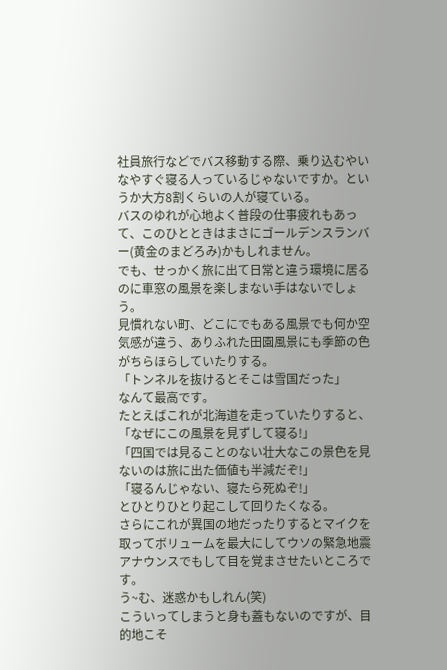社員旅行などでバス移動する際、乗り込むやいなやすぐ寝る人っているじゃないですか。というか大方8割くらいの人が寝ている。
バスのゆれが心地よく普段の仕事疲れもあって、このひとときはまさにゴールデンスランバー(黄金のまどろみ)かもしれません。
でも、せっかく旅に出て日常と違う環境に居るのに車窓の風景を楽しまない手はないでしょう。
見慣れない町、どこにでもある風景でも何か空気感が違う、ありふれた田園風景にも季節の色がちらほらしていたりする。
「トンネルを抜けるとそこは雪国だった」
なんて最高です。
たとえばこれが北海道を走っていたりすると、
「なぜにこの風景を見ずして寝る!」
「四国では見ることのない壮大なこの景色を見ないのは旅に出た価値も半減だぞ!」
「寝るんじゃない、寝たら死ぬぞ!」
とひとりひとり起こして回りたくなる。
さらにこれが異国の地だったりするとマイクを取ってボリュームを最大にしてウソの緊急地震アナウンスでもして目を覚まさせたいところです。
う~む、迷惑かもしれん(笑)
こういってしまうと身も蓋もないのですが、目的地こそ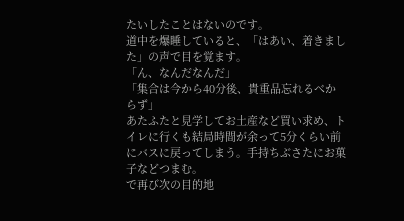たいしたことはないのです。
道中を爆睡していると、「はあい、着きました」の声で目を覚ます。
「ん、なんだなんだ」
「集合は今から40分後、貴重品忘れるべからず」
あたふたと見学してお土産など買い求め、トイレに行くも結局時間が余って5分くらい前にバスに戻ってしまう。手持ちぶさたにお菓子などつまむ。
で再び次の目的地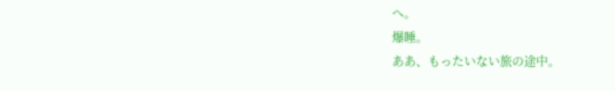へ。
爆睡。
ああ、もったいない旅の途中。